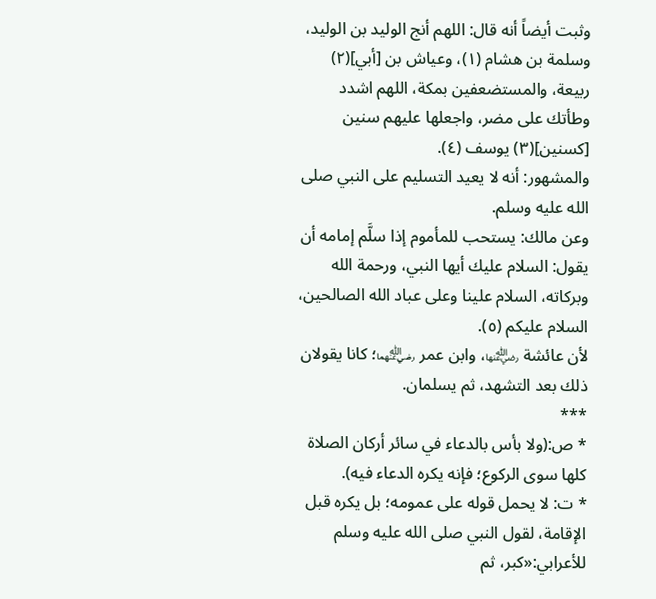وثبت أيضاً أنه قال: اللهم أنج الوليد بن الوليد، وسلمة بن هشام (١)، وعياش بن [أبي](٢) ربيعة، والمستضعفين بمكة، اللهم اشدد وطأتك على مضر، واجعلها عليهم سنين [كسنين](٣) يوسف (٤).
والمشهور: أنه لا يعيد التسليم على النبي صلى الله عليه وسلم.
وعن مالك: يستحب للمأموم إذا سلَّم إمامه أن يقول: السلام عليك أيها النبي، ورحمة الله وبركاته، السلام علينا وعلى عباد الله الصالحين، السلام عليكم (٥).
لأن عائشة ﵂، وابن عمر ﵄؛ كانا يقولان ذلك بعد التشهد، ثم يسلمان.
***
* ص:(ولا بأس بالدعاء في سائر أركان الصلاة كلها سوى الركوع؛ فإنه يكره الدعاء فيه).
* ت: لا يحمل قوله على عمومه؛ بل يكره قبل الإقامة، لقول النبي صلى الله عليه وسلم للأعرابي:«كبر، ثم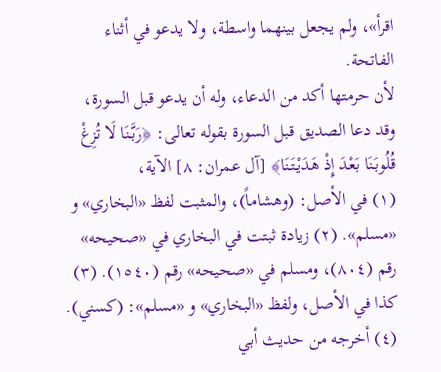اقرأ»، ولم يجعل بينهما واسطة، ولا يدعو في أثناء الفاتحة.
لأن حرمتها أكد من الدعاء، وله أن يدعو قبل السورة، وقد دعا الصديق قبل السورة بقوله تعالى: ﴿رَبَّنَا لَا تُزِغْ قُلُوبَنَا بَعْدَ إِذْ هَدَيْتَنَا﴾ [آل عمران: ٨] الآية،
(١) في الأصل: (وهشاماً)، والمثبت لفظ «البخاري» و «مسلم». (٢) زيادة ثبتت في البخاري في «صحيحه» رقم (٨٠٤)، ومسلم في «صحيحه» رقم (١٥٤٠). (٣) كذا في الأصل، ولفظ «البخاري» و «مسلم»: (كسني). (٤) أخرجه من حديث أبي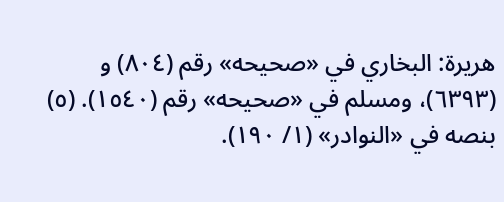هريرة: البخاري في «صحيحه» رقم (٨٠٤) و (٦٣٩٣)، ومسلم في «صحيحه» رقم (١٥٤٠). (٥) بنصه في «النوادر» (١/ ١٩٠).